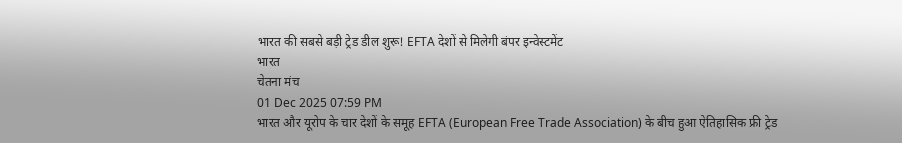भारत की सबसे बड़ी ट्रेड डील शुरू! EFTA देशों से मिलेगी बंपर इन्वेस्टमेंट
भारत
चेतना मंच
01 Dec 2025 07:59 PM
भारत और यूरोप के चार देशों के समूह EFTA (European Free Trade Association) के बीच हुआ ऐतिहासिक फ्री ट्रेड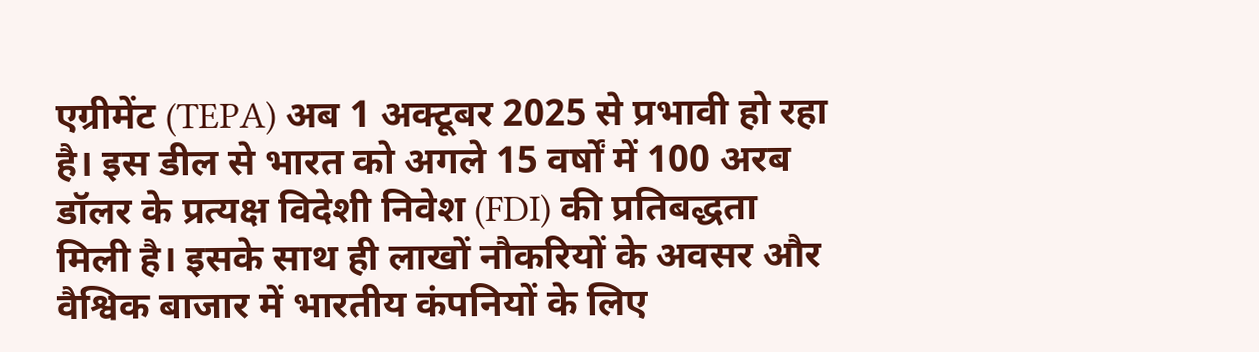एग्रीमेंट (TEPA) अब 1 अक्टूबर 2025 से प्रभावी हो रहा है। इस डील से भारत को अगले 15 वर्षों में 100 अरब डॉलर के प्रत्यक्ष विदेशी निवेश (FDI) की प्रतिबद्धता मिली है। इसके साथ ही लाखों नौकरियों के अवसर और वैश्विक बाजार में भारतीय कंपनियों के लिए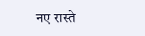नए रास्ते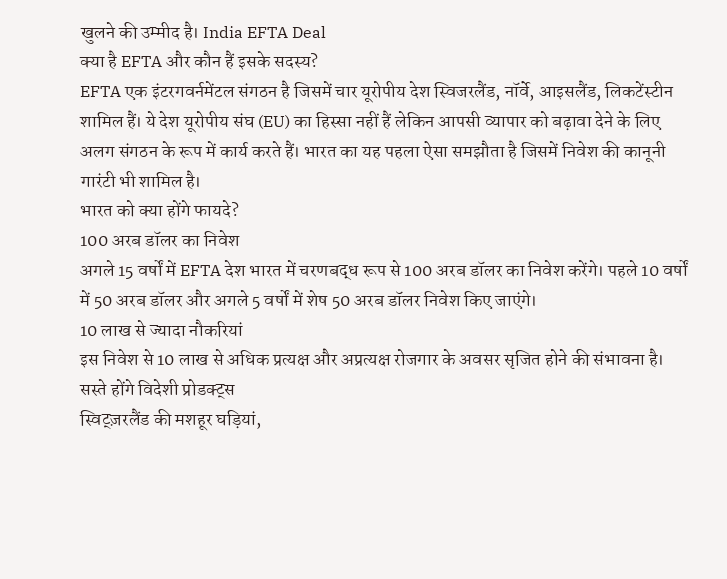खुलने की उम्मीद है। India EFTA Deal
क्या है EFTA और कौन हैं इसके सदस्य?
EFTA एक इंटरगवर्नमेंटल संगठन है जिसमें चार यूरोपीय देश स्विजरलैंड, नॉर्वे, आइसलैंड, लिकटेंस्टीन शामिल हैं। ये देश यूरोपीय संघ (EU) का हिस्सा नहीं हैं लेकिन आपसी व्यापार को बढ़ावा देने के लिए अलग संगठन के रूप में कार्य करते हैं। भारत का यह पहला ऐसा समझौता है जिसमें निवेश की कानूनी गारंटी भी शामिल है।
भारत को क्या होंगे फायदे?
100 अरब डॉलर का निवेश
अगले 15 वर्षों में EFTA देश भारत में चरणबद्ध रूप से 100 अरब डॉलर का निवेश करेंगे। पहले 10 वर्षों में 50 अरब डॉलर और अगले 5 वर्षों में शेष 50 अरब डॉलर निवेश किए जाएंगे।
10 लाख से ज्यादा नौकरियां
इस निवेश से 10 लाख से अधिक प्रत्यक्ष और अप्रत्यक्ष रोजगार के अवसर सृजित होने की संभावना है।
सस्ते होंगे विदेशी प्रोडक्ट्स
स्विट्ज़रलैंड की मशहूर घड़ियां,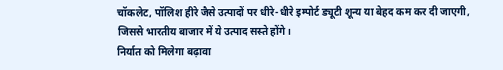चॉकलेट, पॉलिश हीरे जैसे उत्पादों पर धीरे-धीरे इम्पोर्ट ड्यूटी शून्य या बेहद कम कर दी जाएगी, जिससे भारतीय बाजार में ये उत्पाद सस्ते होंगे।
निर्यात को मिलेगा बढ़ावा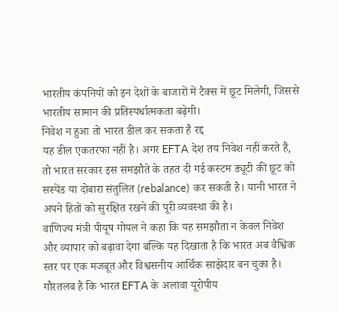भारतीय कंपनियों को इन देशों के बाजारों में टैक्स में छूट मिलेगी, जिससे भारतीय सामान की प्रतिस्पर्धात्मकता बढ़ेगी।
निवेश न हुआ तो भारत डील कर सकता है रद्द
यह डील एकतरफा नहीं है। अगर EFTA देश तय निवेश नहीं करते हैं, तो भारत सरकार इस समझौते के तहत दी गई कस्टम ड्यूटी की छूट को सस्पेंड या दोबारा संतुलित (rebalance) कर सकती है। यानी भारत ने अपने हितों को सुरक्षित रखने की पूरी व्यवस्था की है।
वाणिज्य मंत्री पीयूष गोयल ने कहा कि यह समझौता न केवल निवेश और व्यापार को बढ़ावा देगा बल्कि यह दिखाता है कि भारत अब वैश्विक स्तर पर एक मजबूत और विश्वसनीय आर्थिक साझेदार बन चुका है। गौरतलब है कि भारत EFTA के अलावा यूरोपीय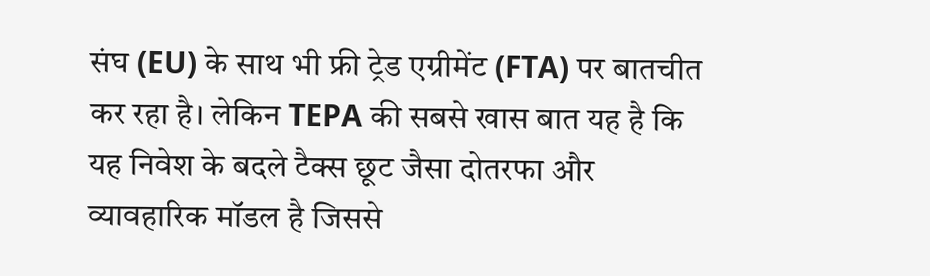संघ (EU) के साथ भी फ्री ट्रेड एग्रीमेंट (FTA) पर बातचीत कर रहा है। लेकिन TEPA की सबसे खास बात यह है कि यह निवेश के बदले टैक्स छूट जैसा दोतरफा और व्यावहारिक मॉडल है जिससे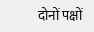दोनों पक्षों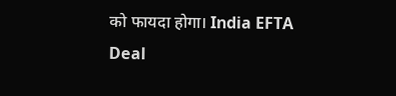को फायदा होगा। India EFTA Deal